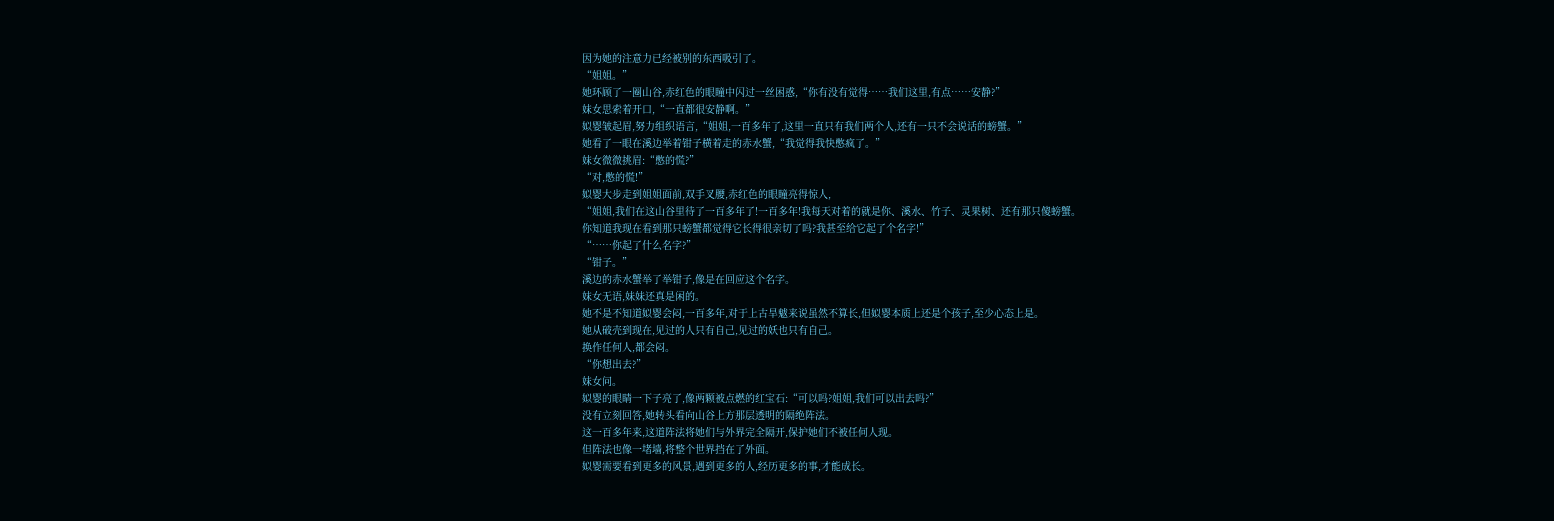因为她的注意力已经被别的东西吸引了。
“姐姐。”
她环顾了一圈山谷,赤红色的眼瞳中闪过一丝困惑,“你有没有觉得……我们这里,有点……安静?”
妺女思索着开口,“一直都很安静啊。”
姒婴皱起眉,努力组织语言,“姐姐,一百多年了,这里一直只有我们两个人,还有一只不会说话的螃蟹。”
她看了一眼在溪边举着钳子横着走的赤水蟹,“我觉得我快憋疯了。”
妺女微微挑眉:“憋的慌?”
“对,憋的慌!”
姒婴大步走到姐姐面前,双手叉腰,赤红色的眼瞳亮得惊人,
“姐姐,我们在这山谷里待了一百多年了!一百多年!我每天对着的就是你、溪水、竹子、灵果树、还有那只傻螃蟹。
你知道我现在看到那只螃蟹都觉得它长得很亲切了吗?我甚至给它起了个名字!”
“……你起了什么名字?”
“钳子。”
溪边的赤水蟹举了举钳子,像是在回应这个名字。
妺女无语,妹妹还真是闲的。
她不是不知道姒婴会闷,一百多年,对于上古旱魃来说虽然不算长,但姒婴本质上还是个孩子,至少心态上是。
她从破壳到现在,见过的人只有自己,见过的妖也只有自己。
换作任何人,都会闷。
“你想出去?”
妺女问。
姒婴的眼睛一下子亮了,像两颗被点燃的红宝石:“可以吗?姐姐,我们可以出去吗?”
没有立刻回答,她转头看向山谷上方那层透明的隔绝阵法。
这一百多年来,这道阵法将她们与外界完全隔开,保护她们不被任何人现。
但阵法也像一堵墙,将整个世界挡在了外面。
姒婴需要看到更多的风景,遇到更多的人,经历更多的事,才能成长。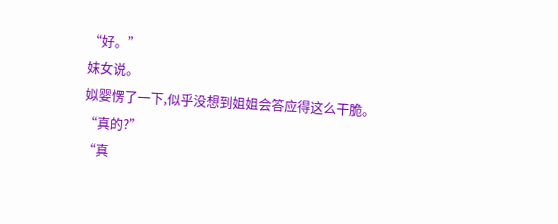“好。”
妺女说。
姒婴愣了一下,似乎没想到姐姐会答应得这么干脆。
“真的?”
“真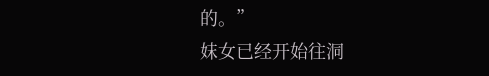的。”
妺女已经开始往洞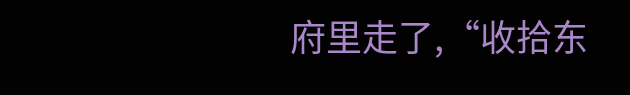府里走了,“收拾东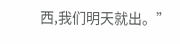西,我们明天就出。”